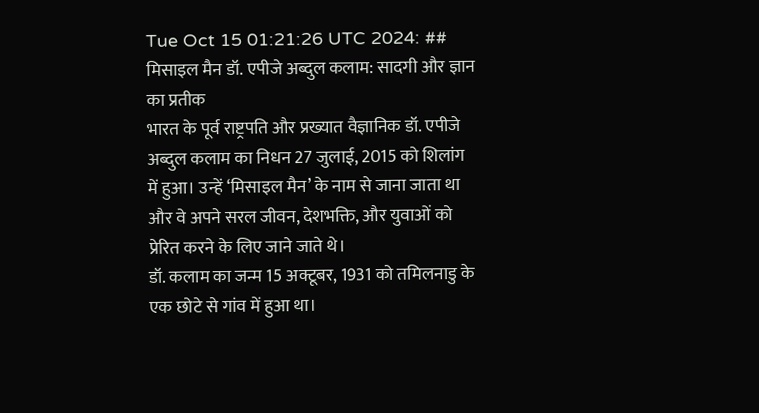Tue Oct 15 01:21:26 UTC 2024: ## मिसाइल मैन डॉ. एपीजे अब्दुल कलाम: सादगी और ज्ञान का प्रतीक
भारत के पूर्व राष्ट्रपति और प्रख्यात वैज्ञानिक डॉ. एपीजे अब्दुल कलाम का निधन 27 जुलाई, 2015 को शिलांग में हुआ। उन्हें ‘मिसाइल मैन’ के नाम से जाना जाता था और वे अपने सरल जीवन, देशभक्ति, और युवाओं को प्रेरित करने के लिए जाने जाते थे।
डॉ. कलाम का जन्म 15 अक्टूबर, 1931 को तमिलनाडु के एक छोटे से गांव में हुआ था।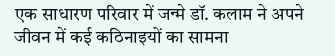एक साधारण परिवार में जन्मे डॉ. कलाम ने अपने जीवन में कई कठिनाइयों का सामना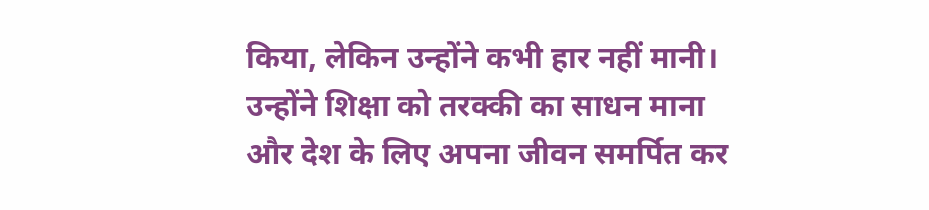किया, लेकिन उन्होंने कभी हार नहीं मानी। उन्होंने शिक्षा को तरक्की का साधन माना और देश के लिए अपना जीवन समर्पित कर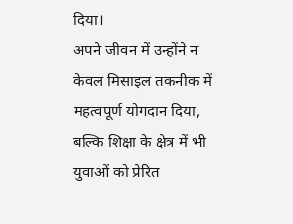दिया।
अपने जीवन में उन्होंने न केवल मिसाइल तकनीक में महत्वपूर्ण योगदान दिया, बल्कि शिक्षा के क्षेत्र में भी युवाओं को प्रेरित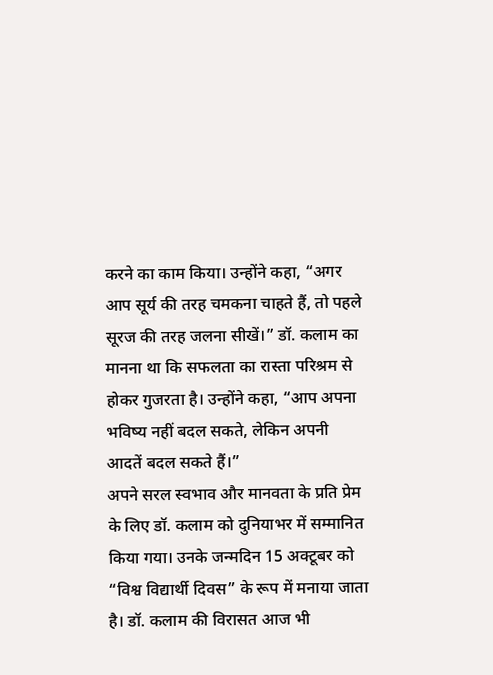करने का काम किया। उन्होंने कहा, “अगर आप सूर्य की तरह चमकना चाहते हैं, तो पहले सूरज की तरह जलना सीखें।” डॉ. कलाम का मानना था कि सफलता का रास्ता परिश्रम से होकर गुजरता है। उन्होंने कहा, “आप अपना भविष्य नहीं बदल सकते, लेकिन अपनी आदतें बदल सकते हैं।”
अपने सरल स्वभाव और मानवता के प्रति प्रेम के लिए डॉ. कलाम को दुनियाभर में सम्मानित किया गया। उनके जन्मदिन 15 अक्टूबर को “विश्व विद्यार्थी दिवस” के रूप में मनाया जाता है। डॉ. कलाम की विरासत आज भी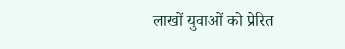लाखों युवाओं को प्रेरित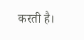करती है।